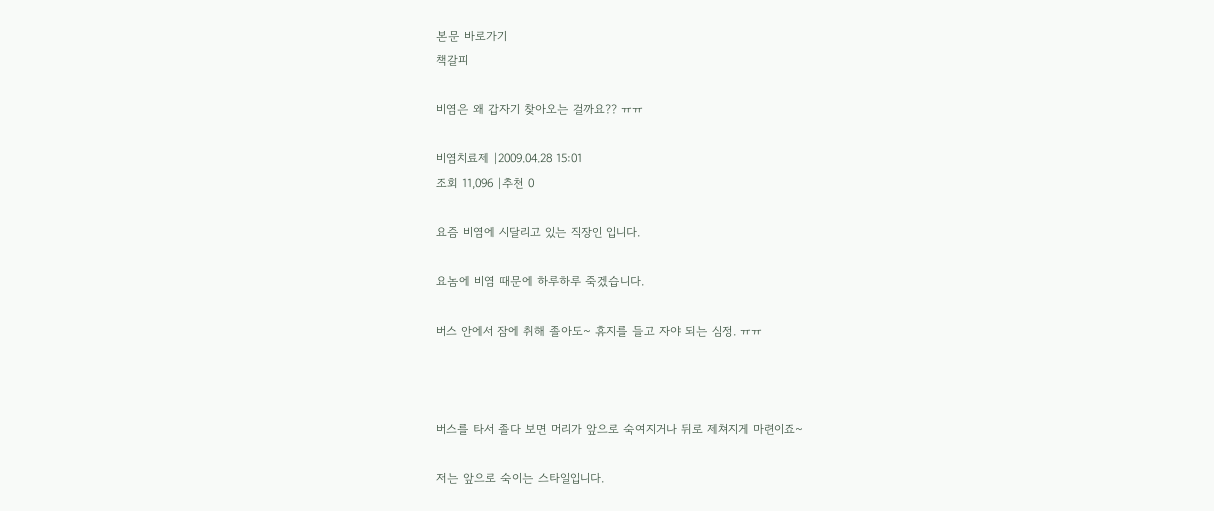본문 바로가기
책갈피

비염은 왜 갑자기 찾아오는 걸까요?? ㅠㅠ

비염치료제 |2009.04.28 15:01
조회 11,096 |추천 0

요즘 비염에 시달리고 있는 직장인 입니다.

요놈에 비염 때문에 하루하루 죽겠습니다.

버스 안에서 잠에 취해 졸아도~ 휴지를 들고 자야 되는 심정. ㅠㅠ



버스를 타서 졸다 보면 머리가 앞으로 숙여지거나 뒤로 제쳐지게 마련이죠~

저는 앞으로 숙이는 스타일입니다.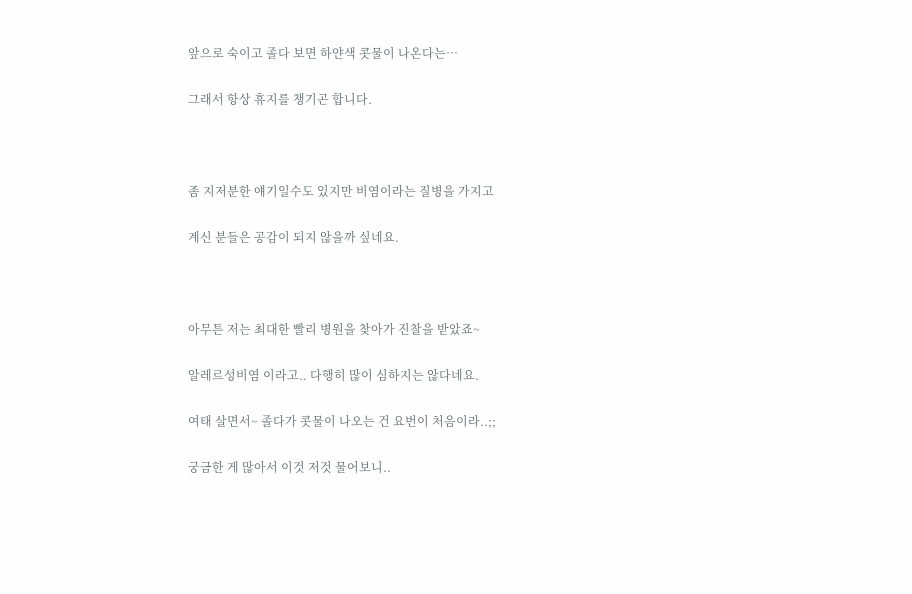앞으로 숙이고 졸다 보면 하얀색 콧물이 나온다는…

그래서 항상 휴지를 챙기곤 합니다.



좀 지저분한 얘기일수도 있지만 비염이라는 질병을 가지고

계신 분들은 공감이 되지 않을까 싶네요.



아무튼 저는 최대한 빨리 병원을 찾아가 진찰을 받았죠~

알레르성비염 이라고.. 다행히 많이 심하지는 않다네요.

여태 살면서~ 졸다가 콧물이 나오는 건 요번이 처음이라..;;

궁금한 게 많아서 이것 저것 물어보니..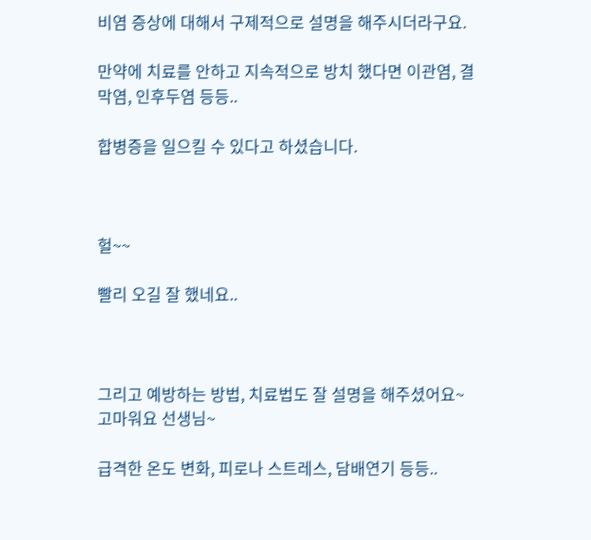비염 증상에 대해서 구제적으로 설명을 해주시더라구요.

만약에 치료를 안하고 지속적으로 방치 했다면 이관염, 결막염, 인후두염 등등..

합병증을 일으킬 수 있다고 하셨습니다.



헐~~

빨리 오길 잘 했네요..



그리고 예방하는 방법, 치료법도 잘 설명을 해주셨어요~ 고마워요 선생님~

급격한 온도 변화, 피로나 스트레스, 담배연기 등등..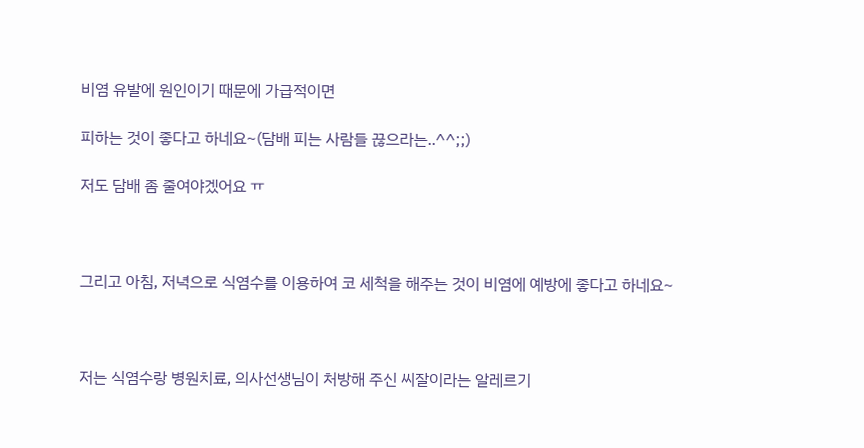비염 유발에 원인이기 때문에 가급적이면

피하는 것이 좋다고 하네요~(담배 피는 사람들 끊으라는..^^;;)

저도 담배 좀 줄여야겠어요 ㅠ



그리고 아침, 저녁으로 식염수를 이용하여 코 세척을 해주는 것이 비염에 예방에 좋다고 하네요~



저는 식염수랑 병원치료, 의사선생님이 처방해 주신 씨잘이라는 알레르기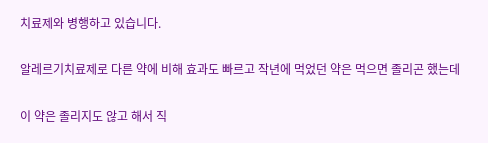치료제와 병행하고 있습니다.

알레르기치료제로 다른 약에 비해 효과도 빠르고 작년에 먹었던 약은 먹으면 졸리곤 했는데

이 약은 졸리지도 않고 해서 직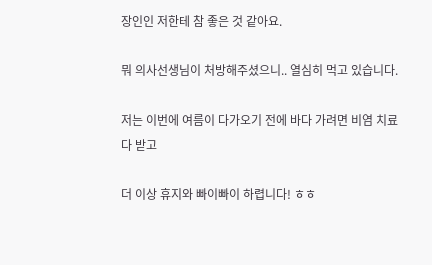장인인 저한테 참 좋은 것 같아요.

뭐 의사선생님이 처방해주셨으니.. 열심히 먹고 있습니다.

저는 이번에 여름이 다가오기 전에 바다 가려면 비염 치료 다 받고

더 이상 휴지와 빠이빠이 하렵니다! ㅎㅎ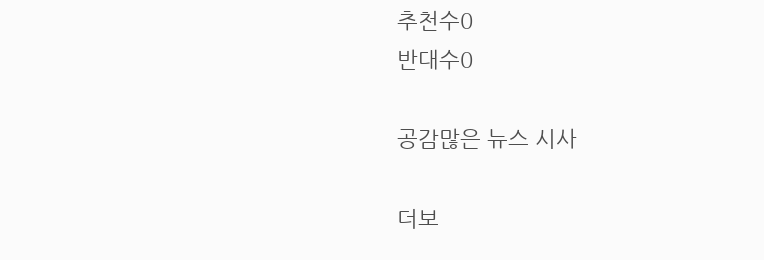추천수0
반대수0

공감많은 뉴스 시사

더보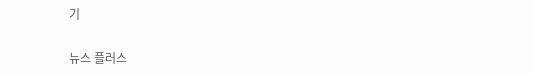기

뉴스 플러스